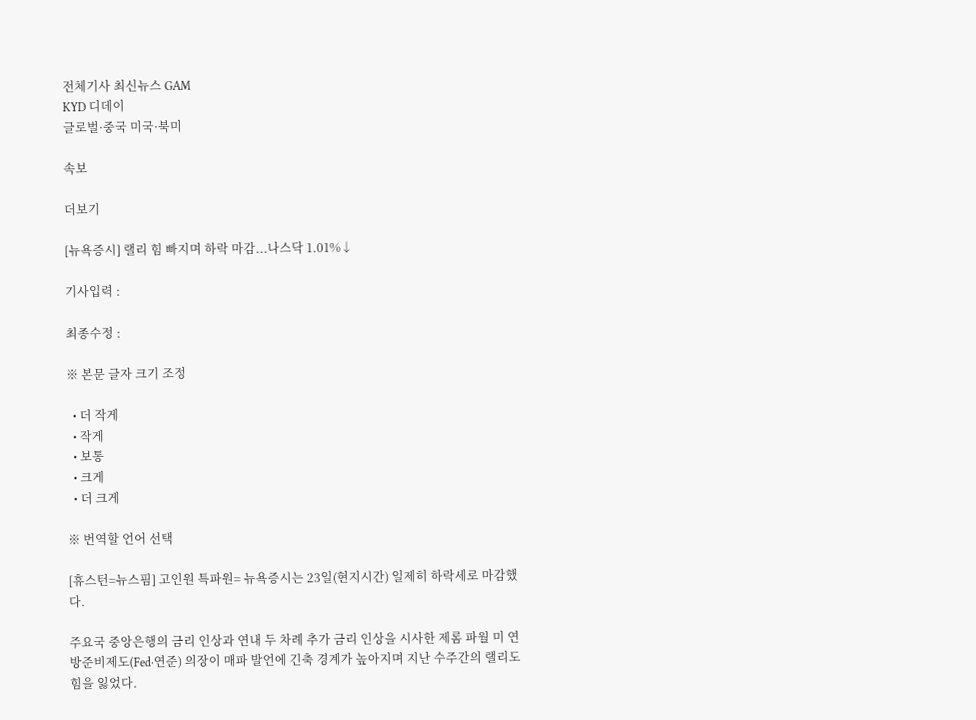전체기사 최신뉴스 GAM
KYD 디데이
글로벌·중국 미국·북미

속보

더보기

[뉴욕증시] 랠리 힘 빠지며 하락 마감...나스닥 1.01%↓

기사입력 :

최종수정 :

※ 본문 글자 크기 조정

  • 더 작게
  • 작게
  • 보통
  • 크게
  • 더 크게

※ 번역할 언어 선택

[휴스턴=뉴스핌] 고인원 특파원= 뉴욕증시는 23일(현지시간) 일제히 하락세로 마감했다.

주요국 중앙은행의 금리 인상과 연내 두 차례 추가 금리 인상을 시사한 제롬 파월 미 연방준비제도(Fed·연준) 의장이 매파 발언에 긴축 경계가 높아지며 지난 수주간의 랠리도 힘을 잃었다.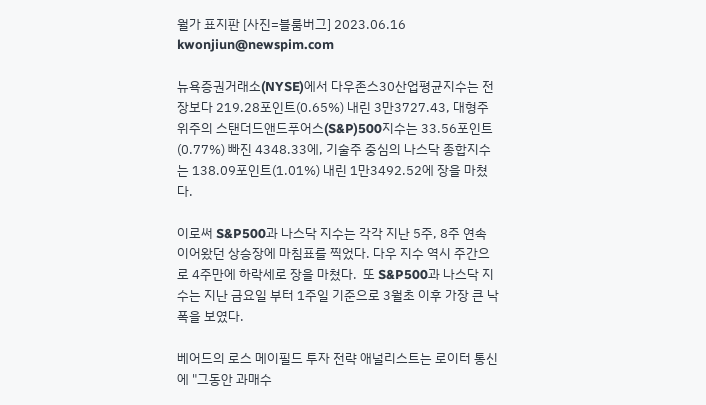월가 표지판 [사진=블룸버그] 2023.06.16 kwonjiun@newspim.com

뉴욕증권거래소(NYSE)에서 다우존스30산업평균지수는 전장보다 219.28포인트(0.65%) 내린 3만3727.43, 대형주 위주의 스탠더드앤드푸어스(S&P)500지수는 33.56포인트(0.77%) 빠진 4348.33에, 기술주 중심의 나스닥 종합지수는 138.09포인트(1.01%) 내린 1만3492.52에 장을 마쳤다.

이로써 S&P500과 나스닥 지수는 각각 지난 5주, 8주 연속 이어왔던 상승장에 마침표를 찍었다. 다우 지수 역시 주간으로 4주만에 하락세로 장을 마쳤다.  또 S&P500과 나스닥 지수는 지난 금요일 부터 1주일 기준으로 3월초 이후 가장 큰 낙폭을 보였다.

베어드의 로스 메이필드 투자 전략 애널리스트는 로이터 통신에 "그동안 과매수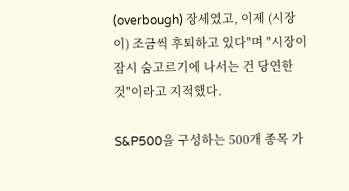(overbough) 장세였고, 이제 (시장이) 조금씩 후퇴하고 있다"며 "시장이 잠시 숨고르기에 나서는 건 당연한 것"이라고 지적했다.

S&P500을 구성하는 500개 종목 가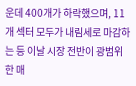운데 400개가 하락했으며, 11개 섹터 모두가 내림세로 마감하는 등 이날 시장 전반이 광범위한 매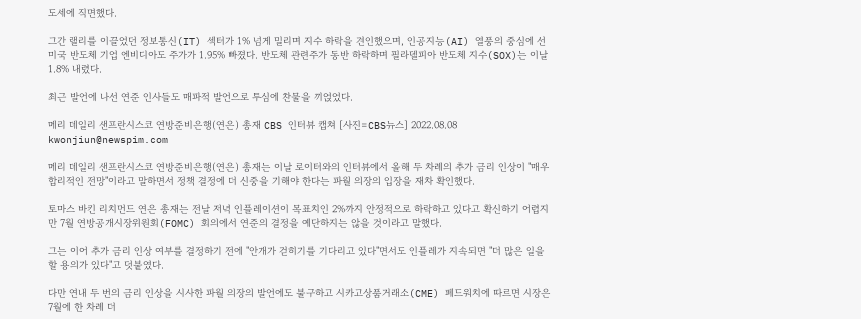도세에 직면했다.

그간 랠리를 이끌었던 정보통신(IT) 섹터가 1% 넘게 밀리며 지수 하락을 견인했으며, 인공지능(AI) 열풍의 중심에 선 미국 반도체 기업 엔비디아도 주가가 1.95% 빠졌다. 반도체 관련주가 동반 하락하며 필라델피아 반도체 지수(SOX)는 이날 1.8% 내렸다.

최근 발언에 나선 연준 인사들도 매파적 발언으로 투심에 찬물을 끼얹었다.

메리 데일리 샌프란시스코 연방준비은행(연은) 총재 CBS 인터뷰 캡쳐 [사진=CBS뉴스] 2022.08.08 kwonjiun@newspim.com

메리 데일리 샌프란시스코 연방준비은행(연은) 총재는 이날 로이터와의 인터뷰에서 올해 두 차례의 추가 금리 인상이 "매우 합리적인 전망"이라고 말하면서 정책 결정에 더 신중을 기해야 한다는 파월 의장의 입장을 재차 확인했다.

토마스 바킨 리치먼드 연은 총재는 전날 저녁 인플레이션이 목표치인 2%까지 안정적으로 하락하고 있다고 확신하기 어렵지만 7월 연방공개시장위원회(FOMC) 회의에서 연준의 결정을 예단하지는 않을 것이라고 말했다.

그는 이어 추가 금리 인상 여부를 결정하기 전에 "안개가 걷히기를 기다리고 있다"면서도 인플레가 지속되면 "더 많은 일을 할 용의가 있다"고 덧붙였다.

다만 연내 두 번의 금리 인상을 시사한 파월 의장의 발언에도 불구하고 시카고상품거래소(CME) 페드워치에 따르면 시장은 7월에 한 차례 더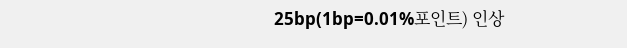25bp(1bp=0.01%포인트) 인상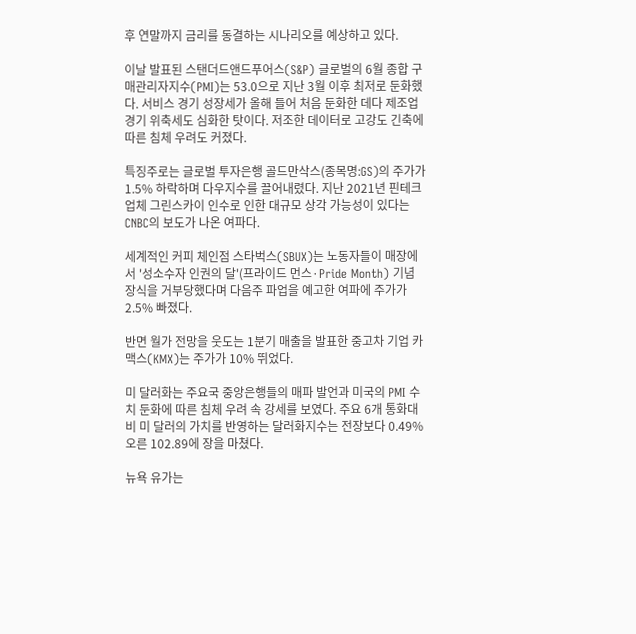후 연말까지 금리를 동결하는 시나리오를 예상하고 있다.

이날 발표된 스탠더드앤드푸어스(S&P) 글로벌의 6월 종합 구매관리자지수(PMI)는 53.0으로 지난 3월 이후 최저로 둔화했다. 서비스 경기 성장세가 올해 들어 처음 둔화한 데다 제조업 경기 위축세도 심화한 탓이다. 저조한 데이터로 고강도 긴축에 따른 침체 우려도 커졌다.

특징주로는 글로벌 투자은행 골드만삭스(종목명:GS)의 주가가  1.5% 하락하며 다우지수를 끌어내렸다. 지난 2021년 핀테크업체 그린스카이 인수로 인한 대규모 상각 가능성이 있다는 CNBC의 보도가 나온 여파다.

세계적인 커피 체인점 스타벅스(SBUX)는 노동자들이 매장에서 '성소수자 인권의 달'(프라이드 먼스·Pride Month) 기념 장식을 거부당했다며 다음주 파업을 예고한 여파에 주가가 2.5% 빠졌다.

반면 월가 전망을 웃도는 1분기 매출을 발표한 중고차 기업 카맥스(KMX)는 주가가 10% 뛰었다.

미 달러화는 주요국 중앙은행들의 매파 발언과 미국의 PMI 수치 둔화에 따른 침체 우려 속 강세를 보였다. 주요 6개 통화대비 미 달러의 가치를 반영하는 달러화지수는 전장보다 0.49% 오른 102.89에 장을 마쳤다.

뉴욕 유가는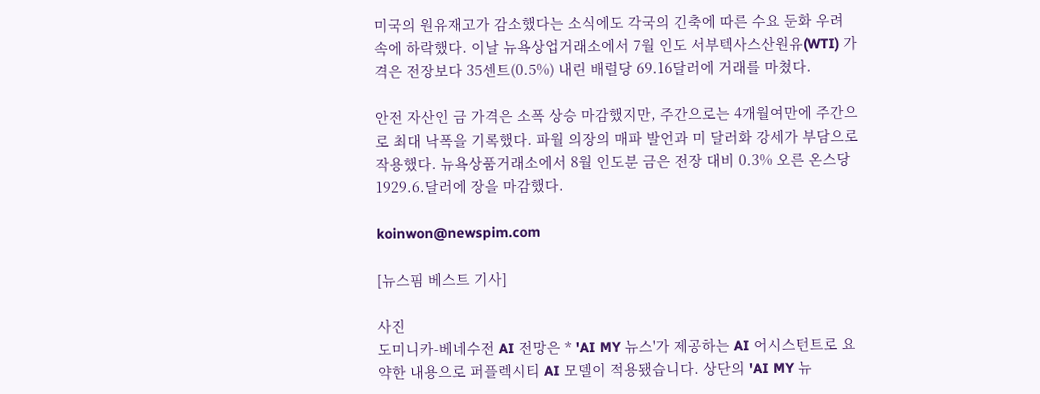미국의 원유재고가 감소했다는 소식에도 각국의 긴축에 따른 수요 둔화 우려 속에 하락했다. 이날 뉴욕상업거래소에서 7월 인도 서부텍사스산원유(WTI) 가격은 전장보다 35센트(0.5%) 내린 배럴당 69.16달러에 거래를 마쳤다.

안전 자산인 금 가격은 소폭 상승 마감했지만, 주간으로는 4개월여만에 주간으로 최대 낙폭을 기록했다. 파월 의장의 매파 발언과 미 달러화 강세가 부담으로 작용했다. 뉴욕상품거래소에서 8월 인도분 금은 전장 대비 0.3% 오른 온스당 1929.6.달러에 장을 마감했다.

koinwon@newspim.com

[뉴스핌 베스트 기사]

사진
도미니카-베네수전 AI 전망은 * 'AI MY 뉴스'가 제공하는 AI 어시스턴트로 요약한 내용으로 퍼플렉시티 AI 모델이 적용됐습니다. 상단의 'AI MY 뉴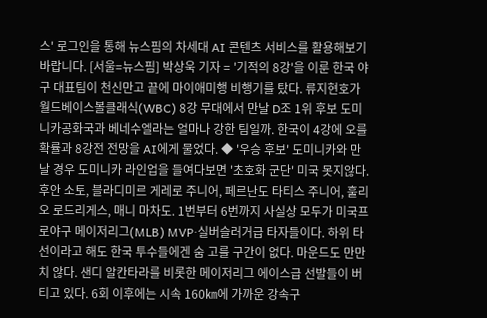스' 로그인을 통해 뉴스핌의 차세대 AI 콘텐츠 서비스를 활용해보기 바랍니다. [서울=뉴스핌] 박상욱 기자 = '기적의 8강'을 이룬 한국 야구 대표팀이 천신만고 끝에 마이애미행 비행기를 탔다. 류지현호가 월드베이스볼클래식(WBC) 8강 무대에서 만날 D조 1위 후보 도미니카공화국과 베네수엘라는 얼마나 강한 팀일까. 한국이 4강에 오를 확률과 8강전 전망을 AI에게 물었다. ◆ '우승 후보' 도미니카와 만날 경우 도미니카 라인업을 들여다보면 '초호화 군단' 미국 못지않다. 후안 소토, 블라디미르 게레로 주니어, 페르난도 타티스 주니어, 훌리오 로드리게스, 매니 마차도. 1번부터 6번까지 사실상 모두가 미국프로야구 메이저리그(MLB) MVP·실버슬러거급 타자들이다. 하위 타선이라고 해도 한국 투수들에겐 숨 고를 구간이 없다. 마운드도 만만치 않다. 샌디 알칸타라를 비롯한 메이저리그 에이스급 선발들이 버티고 있다. 6회 이후에는 시속 160㎞에 가까운 강속구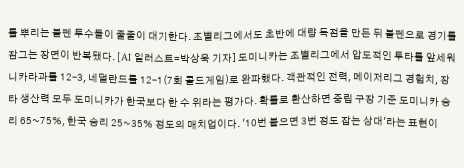를 뿌리는 불펜 투수들이 줄줄이 대기한다. 조별리그에서도 초반에 대량 득점을 만든 뒤 불펜으로 경기를 잠그는 장면이 반복됐다. [AI 일러스트=박상욱 기자] 도미니카는 조별리그에서 압도적인 투타를 앞세워 니카라과를 12–3, 네덜란드를 12–1(7회 콜드게임)로 완파했다. 객관적인 전력, 메이저리그 경험치, 장타 생산력 모두 도미니카가 한국보다 한 수 위라는 평가다. 확률로 환산하면 중립 구장 기준 도미니카 승리 65~75%, 한국 승리 25~35% 정도의 매치업이다. '10번 붙으면 3번 정도 잡는 상대'라는 표현이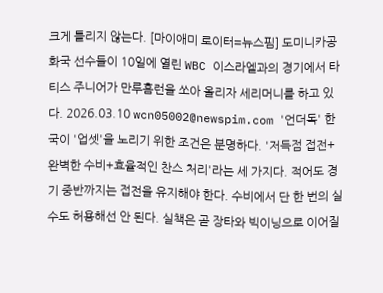크게 틀리지 않는다. [마이애미 로이터=뉴스핌] 도미니카공화국 선수들이 10일에 열린 WBC 이스라엘과의 경기에서 타티스 주니어가 만루홈런을 쏘아 올리자 세리머니를 하고 있다. 2026.03.10 wcn05002@newspim.com '언더독' 한국이 '업셋'을 노리기 위한 조건은 분명하다. '저득점 접전+완벽한 수비+효율적인 찬스 처리'라는 세 가지다. 적어도 경기 중반까지는 접전을 유지해야 한다. 수비에서 단 한 번의 실수도 허용해선 안 된다. 실책은 곧 장타와 빅이닝으로 이어질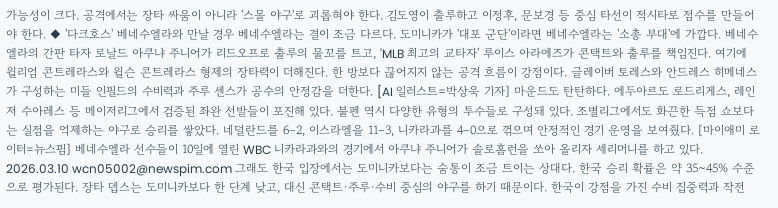가능성이 크다. 공격에서는 장타 싸움이 아니라 '스몰 야구'로 괴롭혀야 한다. 김도영이 출루하고 이정후, 문보경 등 중심 타선이 적시타로 점수를 만들어야 한다. ◆ '다크호스' 베네수엘라와 만날 경우 베네수엘라는 결이 조금 다르다. 도미니카가 '대포 군단'이라면 베네수엘라는 '소총 부대'에 가깝다. 베네수엘라의 간판 타자 로날드 아쿠냐 주니어가 리드오프로 출루의 물꼬를 트고, 'MLB 최고의 교타자' 루이스 아라에즈가 콘택트와 출루를 책임진다. 여기에 윌리엄 콘트레라스와 윌슨 콘트레라스 형제의 장타력이 더해진다. 한 방보다 끊어지지 않는 공격 흐름이 강점이다. 글레이버 토레스와 안드레스 히메네스가 구성하는 미들 인필드의 수비력과 주루 센스가 공수의 안정감을 더한다. [AI 일러스트=박상욱 기자] 마운드도 탄탄하다. 에두아르도 로드리게스, 레인저 수아레스 등 메이저리그에서 검증된 좌완 선발들이 포진해 있다. 불펜 역시 다양한 유형의 투수들로 구성돼 있다. 조별리그에서도 화끈한 득점 쇼보다는 실점을 억제하는 야구로 승리를 쌓았다. 네덜란드를 6–2, 이스라엘을 11–3, 니카라과를 4–0으로 꺾으며 안정적인 경기 운영을 보여줬다. [마이애미 로이터=뉴스핌] 베네수엘라 선수들이 10일에 열린 WBC 니카라과와의 경기에서 아쿠냐 주니어가 솔로홈런을 쏘아 올리자 세리머니를 하고 있다. 2026.03.10 wcn05002@newspim.com 그래도 한국 입장에서는 도미니카보다는 숨통이 조금 트이는 상대다. 한국 승리 확률은 약 35~45% 수준으로 평가된다. 장타 뎁스는 도미니카보다 한 단계 낮고, 대신 콘택트·주루·수비 중심의 야구를 하기 때문이다. 한국이 강점을 가진 수비 집중력과 작전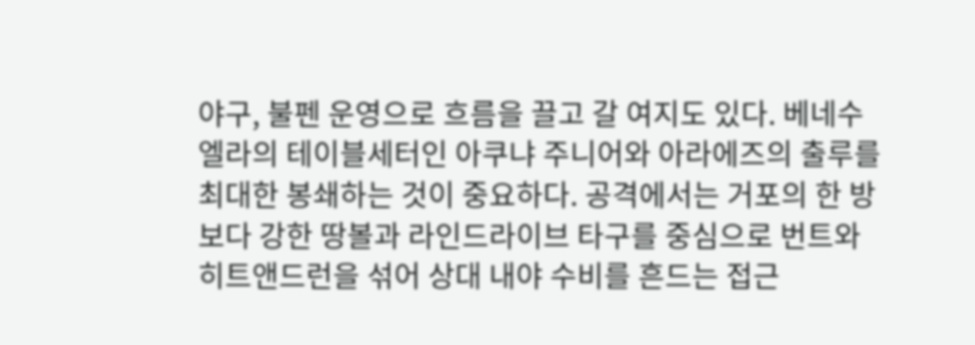야구, 불펜 운영으로 흐름을 끌고 갈 여지도 있다. 베네수엘라의 테이블세터인 아쿠냐 주니어와 아라에즈의 출루를 최대한 봉쇄하는 것이 중요하다. 공격에서는 거포의 한 방보다 강한 땅볼과 라인드라이브 타구를 중심으로 번트와 히트앤드런을 섞어 상대 내야 수비를 흔드는 접근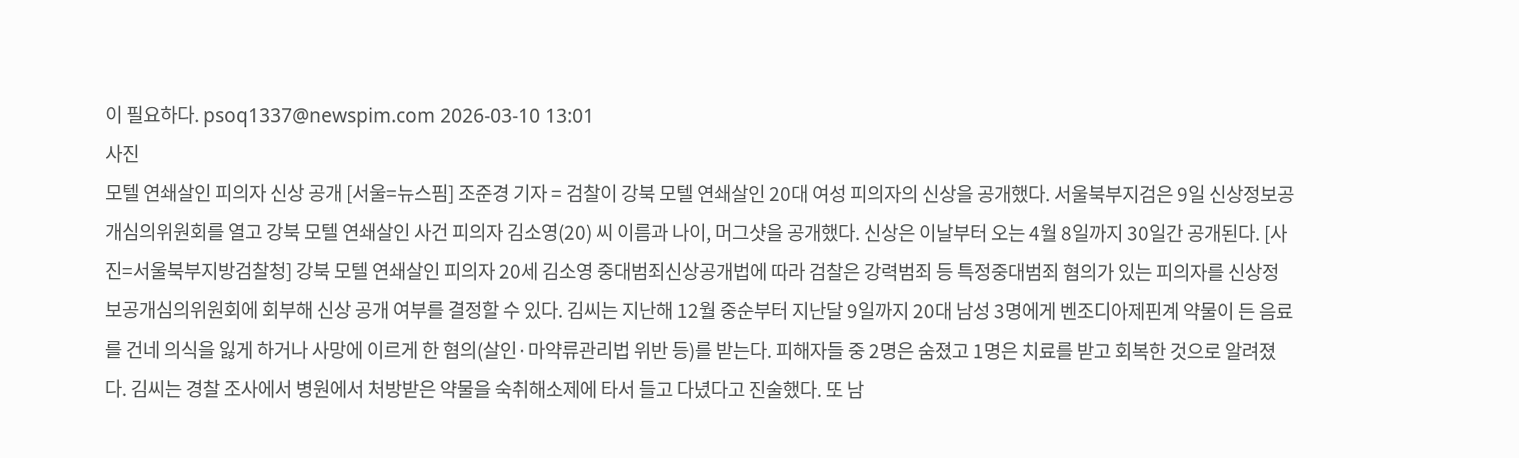이 필요하다. psoq1337@newspim.com 2026-03-10 13:01
사진
모텔 연쇄살인 피의자 신상 공개 [서울=뉴스핌] 조준경 기자 = 검찰이 강북 모텔 연쇄살인 20대 여성 피의자의 신상을 공개했다. 서울북부지검은 9일 신상정보공개심의위원회를 열고 강북 모텔 연쇄살인 사건 피의자 김소영(20) 씨 이름과 나이, 머그샷을 공개했다. 신상은 이날부터 오는 4월 8일까지 30일간 공개된다. [사진=서울북부지방검찰청] 강북 모텔 연쇄살인 피의자 20세 김소영 중대범죄신상공개법에 따라 검찰은 강력범죄 등 특정중대범죄 혐의가 있는 피의자를 신상정보공개심의위원회에 회부해 신상 공개 여부를 결정할 수 있다. 김씨는 지난해 12월 중순부터 지난달 9일까지 20대 남성 3명에게 벤조디아제핀계 약물이 든 음료를 건네 의식을 잃게 하거나 사망에 이르게 한 혐의(살인·마약류관리법 위반 등)를 받는다. 피해자들 중 2명은 숨졌고 1명은 치료를 받고 회복한 것으로 알려졌다. 김씨는 경찰 조사에서 병원에서 처방받은 약물을 숙취해소제에 타서 들고 다녔다고 진술했다. 또 남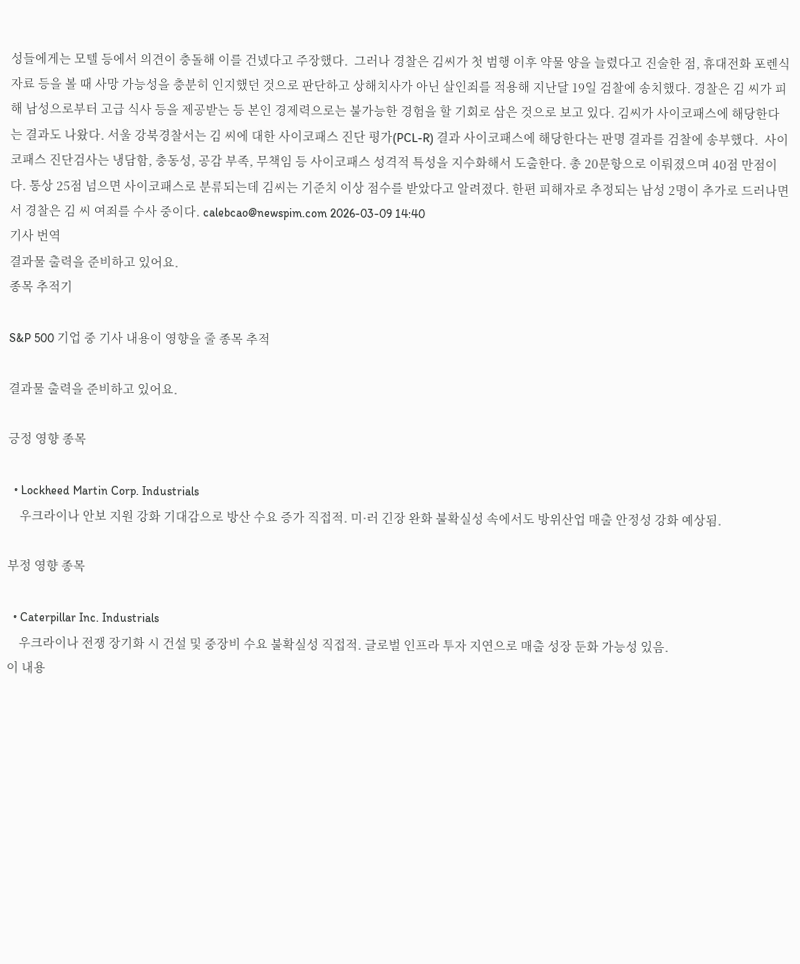성들에게는 모텔 등에서 의견이 충돌해 이를 건넸다고 주장했다.  그러나 경찰은 김씨가 첫 범행 이후 약물 양을 늘렸다고 진술한 점, 휴대전화 포렌식 자료 등을 볼 때 사망 가능성을 충분히 인지했던 것으로 판단하고 상해치사가 아닌 살인죄를 적용해 지난달 19일 검찰에 송치했다. 경찰은 김 씨가 피해 남성으로부터 고급 식사 등을 제공받는 등 본인 경제력으로는 불가능한 경험을 할 기회로 삼은 것으로 보고 있다. 김씨가 사이코패스에 해당한다는 결과도 나왔다. 서울 강북경찰서는 김 씨에 대한 사이코패스 진단 평가(PCL-R) 결과 사이코패스에 해당한다는 판명 결과를 검찰에 송부했다.  사이코패스 진단검사는 냉담함, 충동성, 공감 부족, 무책임 등 사이코패스 성격적 특성을 지수화해서 도출한다. 총 20문항으로 이뤄졌으며 40점 만점이다. 통상 25점 넘으면 사이코패스로 분류되는데 김씨는 기준치 이상 점수를 받았다고 알려졌다. 한편 피해자로 추정되는 남성 2명이 추가로 드러나면서 경찰은 김 씨 여죄를 수사 중이다. calebcao@newspim.com 2026-03-09 14:40
기사 번역
결과물 출력을 준비하고 있어요.
종목 추적기

S&P 500 기업 중 기사 내용이 영향을 줄 종목 추적

결과물 출력을 준비하고 있어요.

긍정 영향 종목

  • Lockheed Martin Corp. Industrials
    우크라이나 안보 지원 강화 기대감으로 방산 수요 증가 직접적. 미·러 긴장 완화 불확실성 속에서도 방위산업 매출 안정성 강화 예상됨.

부정 영향 종목

  • Caterpillar Inc. Industrials
    우크라이나 전쟁 장기화 시 건설 및 중장비 수요 불확실성 직접적. 글로벌 인프라 투자 지연으로 매출 성장 둔화 가능성 있음.
이 내용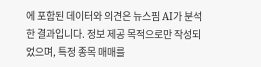에 포함된 데이터와 의견은 뉴스핌 AI가 분석한 결과입니다. 정보 제공 목적으로만 작성되었으며, 특정 종목 매매를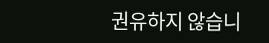권유하지 않습니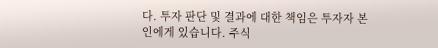다. 투자 판단 및 결과에 대한 책임은 투자자 본인에게 있습니다. 주식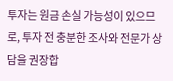투자는 원금 손실 가능성이 있으므로, 투자 전 충분한 조사와 전문가 상담을 권장합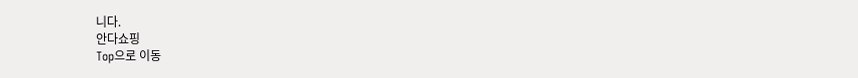니다.
안다쇼핑
Top으로 이동